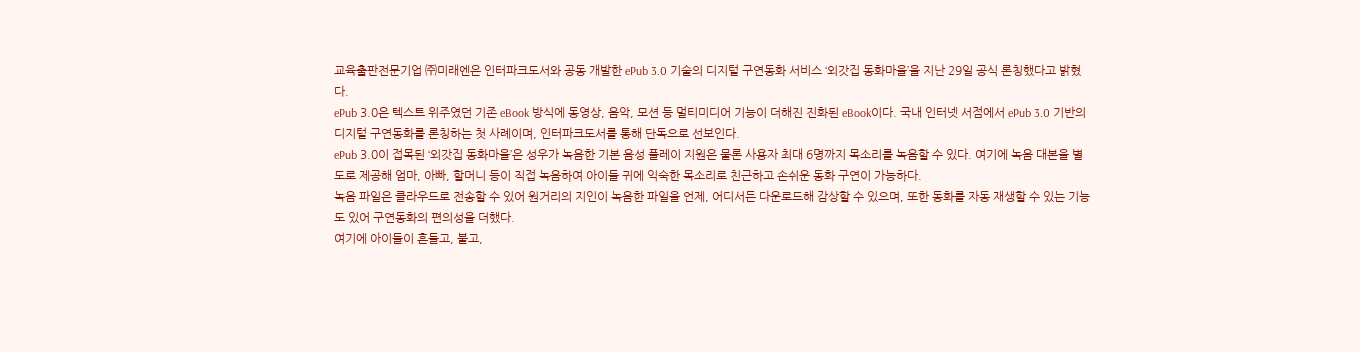교육출판전문기업 ㈜미래엔은 인터파크도서와 공동 개발한 ePub 3.0 기술의 디지털 구연동화 서비스 ‘외갓집 동화마을’을 지난 29일 공식 론칭했다고 밝혔다.
ePub 3.0은 텍스트 위주였던 기존 eBook 방식에 동영상, 음악, 모션 등 멀티미디어 기능이 더해진 진화된 eBook이다. 국내 인터넷 서점에서 ePub 3.0 기반의 디지털 구연동화를 론칭하는 첫 사례이며, 인터파크도서를 통해 단독으로 선보인다.
ePub 3.0이 접목된 ‘외갓집 동화마을’은 성우가 녹음한 기본 음성 플레이 지원은 물론 사용자 최대 6명까지 목소리를 녹음할 수 있다. 여기에 녹음 대본을 별도로 제공해 엄마, 아빠, 할머니 등이 직접 녹음하여 아이들 귀에 익숙한 목소리로 친근하고 손쉬운 동화 구연이 가능하다.
녹음 파일은 클라우드로 전송할 수 있어 원거리의 지인이 녹음한 파일을 언제, 어디서든 다운로드해 감상할 수 있으며, 또한 동화를 자동 재생할 수 있는 기능도 있어 구연동화의 편의성을 더했다.
여기에 아이들이 흔들고, 불고,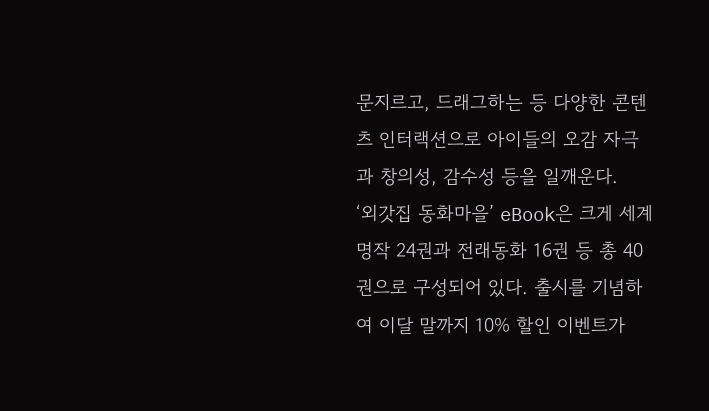문지르고, 드래그하는 등 다양한 콘텐츠 인터랙션으로 아이들의 오감 자극과 창의성, 감수성 등을 일깨운다.
‘외갓집 동화마을’ eBook은 크게 세계명작 24권과 전래동화 16권 등 총 40권으로 구성되어 있다. 출시를 기념하여 이달 말까지 10% 할인 이벤트가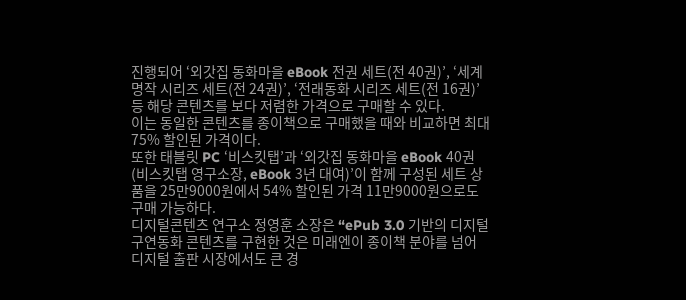진행되어 ‘외갓집 동화마을 eBook 전권 세트(전 40권)’, ‘세계명작 시리즈 세트(전 24권)’, ‘전래동화 시리즈 세트(전 16권)’ 등 해당 콘텐츠를 보다 저렴한 가격으로 구매할 수 있다.
이는 동일한 콘텐츠를 종이책으로 구매했을 때와 비교하면 최대 75% 할인된 가격이다.
또한 태블릿 PC ‘비스킷탭’과 ‘외갓집 동화마을 eBook 40권(비스킷탭 영구소장, eBook 3년 대여)’이 함께 구성된 세트 상품을 25만9000원에서 54% 할인된 가격 11만9000원으로도 구매 가능하다.
디지털콘텐츠 연구소 정영훈 소장은 “ePub 3.0 기반의 디지털 구연동화 콘텐츠를 구현한 것은 미래엔이 종이책 분야를 넘어 디지털 출판 시장에서도 큰 경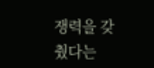쟁력을 갖췄다는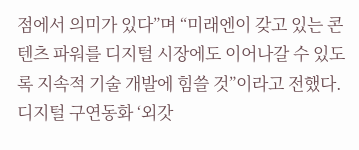점에서 의미가 있다”며 “미래엔이 갖고 있는 콘텐츠 파워를 디지털 시장에도 이어나갈 수 있도록 지속적 기술 개발에 힘쓸 것”이라고 전했다.
디지털 구연동화 ‘외갓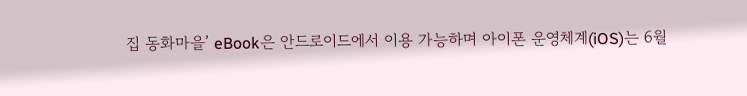집 동화마을’ eBook은 안드로이드에서 이용 가능하며 아이폰 운영체계(iOS)는 6월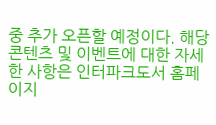중 추가 오픈할 예정이다. 해당 콘텐츠 및 이벤트에 대한 자세한 사항은 인터파크도서 홈페이지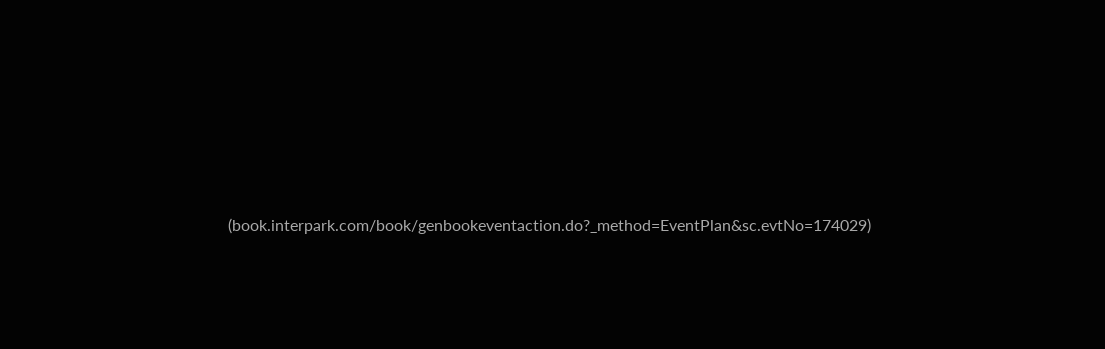(book.interpark.com/book/genbookeventaction.do?_method=EventPlan&sc.evtNo=174029)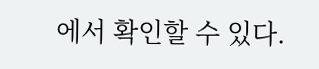에서 확인할 수 있다.